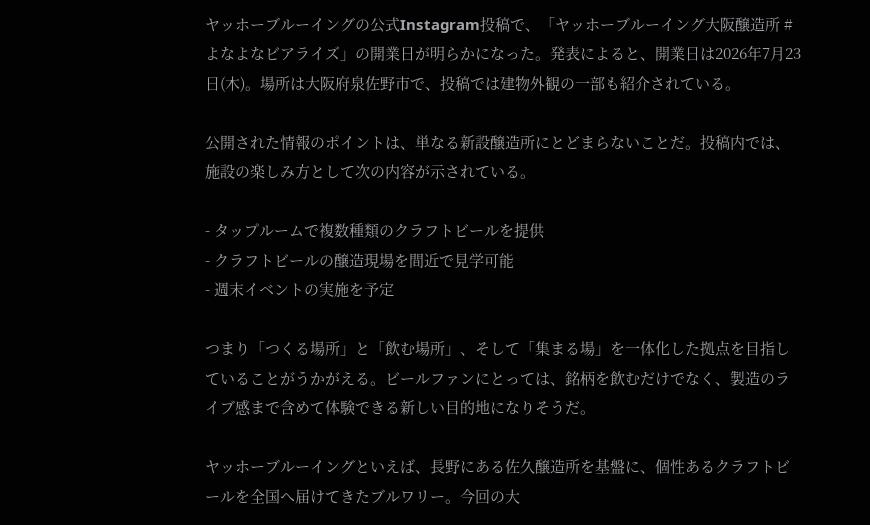ヤッホーブルーイングの公式Instagram投稿で、「ヤッホーブルーイング大阪醸造所 #よなよなビアライズ」の開業日が明らかになった。発表によると、開業日は2026年7月23日(木)。場所は大阪府泉佐野市で、投稿では建物外観の一部も紹介されている。

公開された情報のポイントは、単なる新設醸造所にとどまらないことだ。投稿内では、施設の楽しみ方として次の内容が示されている。

- タップルームで複数種類のクラフトビールを提供
- クラフトビールの醸造現場を間近で見学可能
- 週末イベントの実施を予定

つまり「つくる場所」と「飲む場所」、そして「集まる場」を一体化した拠点を目指していることがうかがえる。ビールファンにとっては、銘柄を飲むだけでなく、製造のライブ感まで含めて体験できる新しい目的地になりそうだ。

ヤッホーブルーイングといえば、長野にある佐久醸造所を基盤に、個性あるクラフトビールを全国へ届けてきたブルワリー。今回の大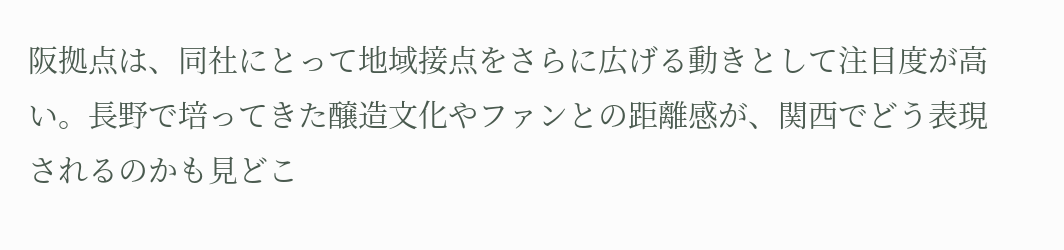阪拠点は、同社にとって地域接点をさらに広げる動きとして注目度が高い。長野で培ってきた醸造文化やファンとの距離感が、関西でどう表現されるのかも見どこ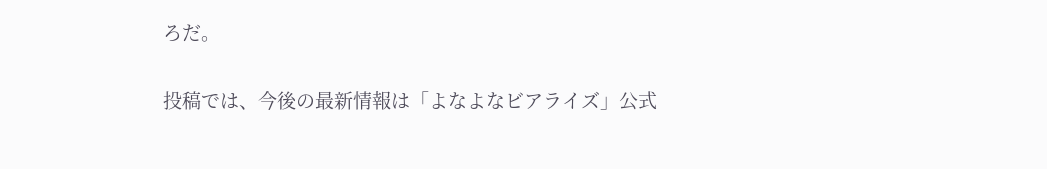ろだ。

投稿では、今後の最新情報は「よなよなビアライズ」公式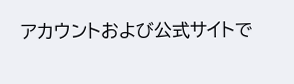アカウントおよび公式サイトで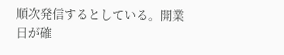順次発信するとしている。開業日が確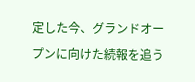定した今、グランドオープンに向けた続報を追う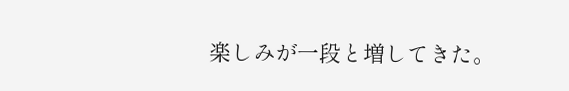楽しみが一段と増してきた。